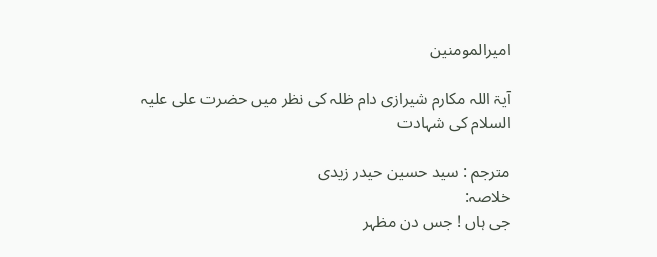امیرالمومنین

آیۃ اللہ مکارم شیرازی دام ظلہ کی نظر میں حضرت علی علیہ السلام کی شہادت

مترجم : سید حسین حیدر زیدی
خلاصہ:
جی ہاں ! جس دن مظہر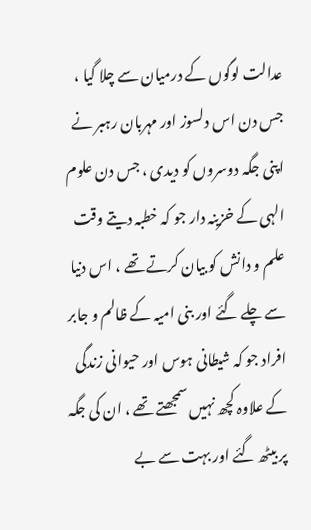عدالت لوگوں کے درمیان سے چلا گیا ، جس دن اس دلسوز اور مہربان رہبر نے اپنی جگہ دوسروں کو دیدی ، جس دن علوم الہی کے خزینہ دار جو کہ خطبہ دیتے وقت علم و دانش کو بیان کرتے تھے ، اس دنیا سے چلے گئے اور بنی امیہ کے ظالم و جابر افراد جو کہ شیطانی ہوس اور حیوانی زندگی کے علاوہ کچھ نہیں سمجھتے تھے ، ان کی جگہ پر بیٹھ گئے اور بہت سے بے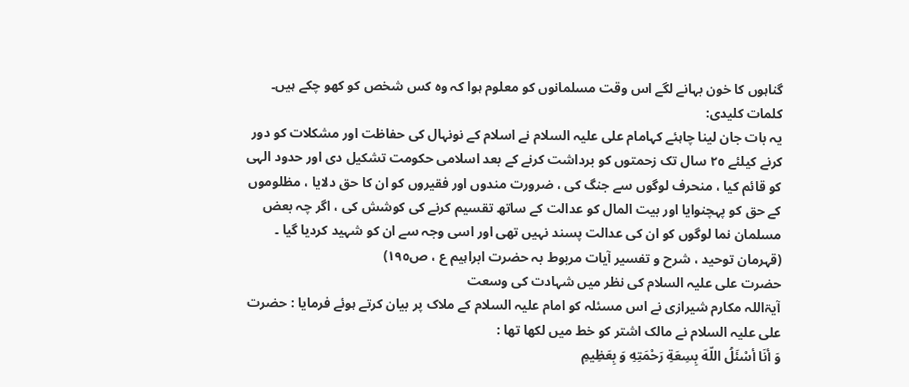گناہوں کا خون بہانے لگے اس وقت مسلمانوں کو معلوم ہوا کہ وہ کس شخص کو کھو چکے ہیں۔
کلمات کلیدی:
یہ بات جان لینا چاہئے کہامام علی علیہ السلام نے اسلام کے نونہال کی حفاظت اور مشکلات کو دور کرنے کیلئے ٢٥ سال تک زحمتوں کو برداشت کرنے کے بعد اسلامی حکومت تشکیل دی اور حدود الہی کو قائم کیا ، منحرف لوگوں سے جنگ کی ، ضرورت مندوں اور فقیروں کو ان کا حق دلایا ، مظلوموں کے حق کو پہچنوایا اور بیت المال کو عدالت کے ساتھ تقسیم کرنے کی کوشش کی ، اگر چہ بعض مسلمان نما لوگوں کو ان کی عدالت پسند نہیں تھی اور اسی وجہ سے ان کو شہید کردیا گیا ۔
(قہرمان توحید ، شرح و تفسیر آیات مربوط بہ حضرت ابراہیم ع ، ص١٩٥)
حضرت علی علیہ السلام کی نظر میں شہادت کی وسعت
آیۃاللہ مکارم شیرازی نے اس مسئلہ کو امام علیہ السلام کے ملاک پر بیان کرتے ہوئے فرمایا : حضرت علی علیہ السلام نے مالک اشتر کو خط میں لکھا تھا :
وَ أنَا أسْئَلُ اللّهَ بِسِعَةِ رَحْمَتِهِ وَ بِعَظِيمِ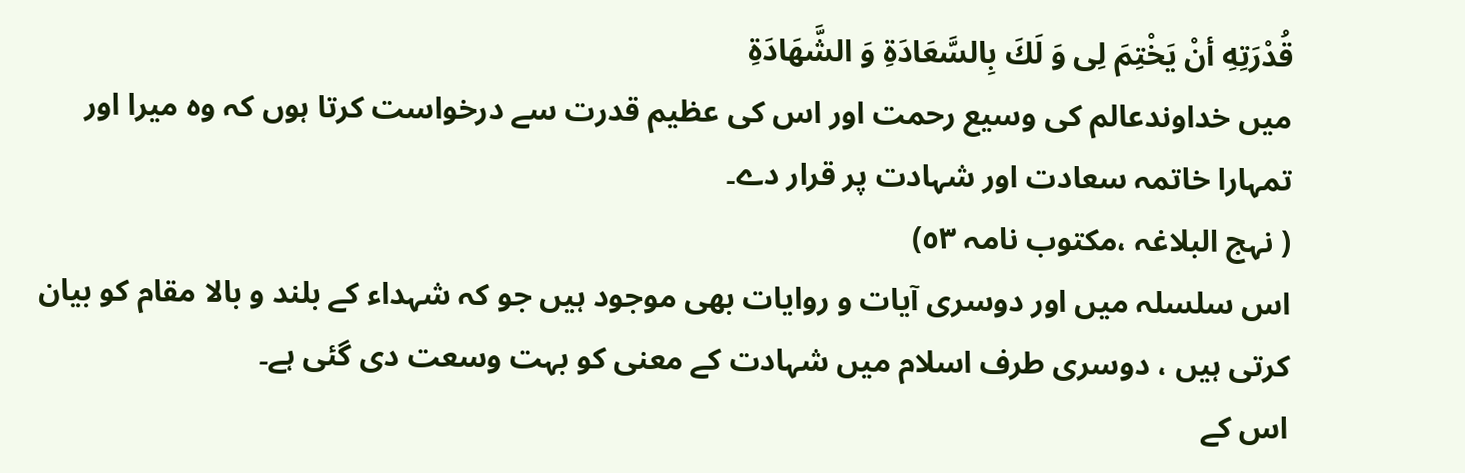قُدْرَتِهِ أنْ يَخْتِمَ لِى وَ لَكَ بِالسَّعَادَةِ وَ الشَّهَادَةِ
میں خداوندعالم کی وسیع رحمت اور اس کی عظیم قدرت سے درخواست کرتا ہوں کہ وہ میرا اور تمہارا خاتمہ سعادت اور شہادت پر قرار دے۔
( نہج البلاغہ ،مکتوب نامہ ٥٣)
اس سلسلہ میں اور دوسری آیات و روایات بھی موجود ہیں جو کہ شہداء کے بلند و بالا مقام کو بیان کرتی ہیں ، دوسری طرف اسلام میں شہادت کے معنی کو بہت وسعت دی گئی ہے۔
اس کے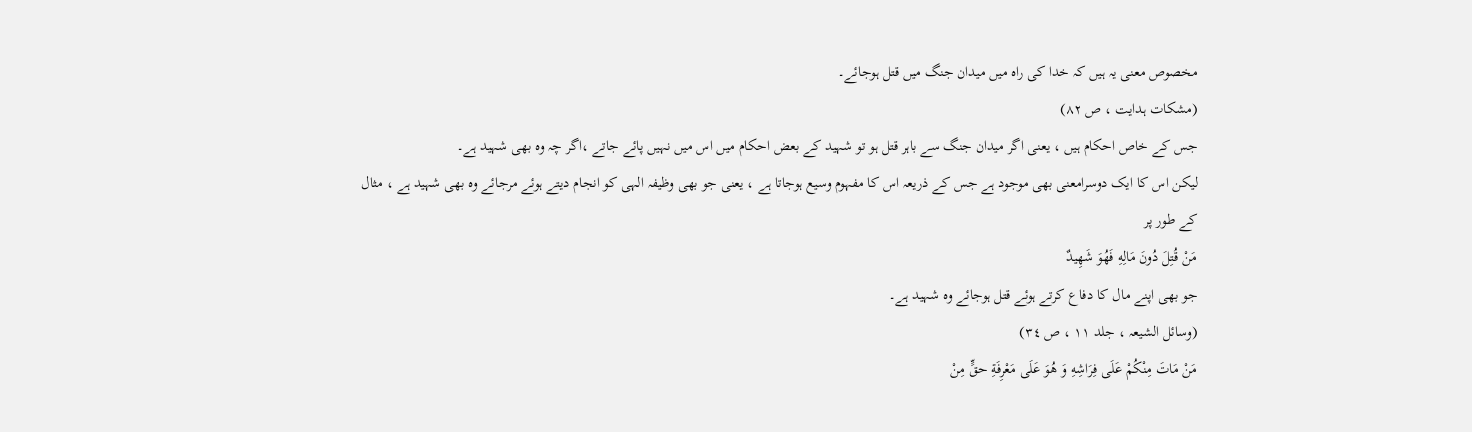مخصوص معنی یہ ہیں کہ خدا کی راہ میں میدان جنگ میں قتل ہوجائے۔
(مشکات ہدایت ، ص ٨٢)
جس کے خاص احکام ہیں ، یعنی اگر میدان جنگ سے باہر قتل ہو تو شہید کے بعض احکام میں اس میں نہیں پائے جاتے ،اگر چہ وہ بھی شہید ہے۔
لیکن اس کا ایک دوسرامعنی بھی موجود ہے جس کے ذریعہ اس کا مفہوم وسیع ہوجاتا ہے ، یعنی جو بھی وظیفہ الہی کو انجام دیتے ہوئے مرجائے وہ بھی شہید ہے ، مثال کے طور پر
مَنْ قُتِلَ دُونَ مَالِهِ فَهُوَ شَهِيدٌ
جو بھی اپنے مال کا دفاع کرتے ہوئے قتل ہوجائے وہ شہید ہے۔
(وسائل الشیعہ ، جلد ١١ ، ص ٣٤)
مَنْ مَاتَ مِنْكُمْ عَلَى فِرَاشِهِ وَ هُوَ عَلَى مَعْرِفَةِ حقٍّ مِنْ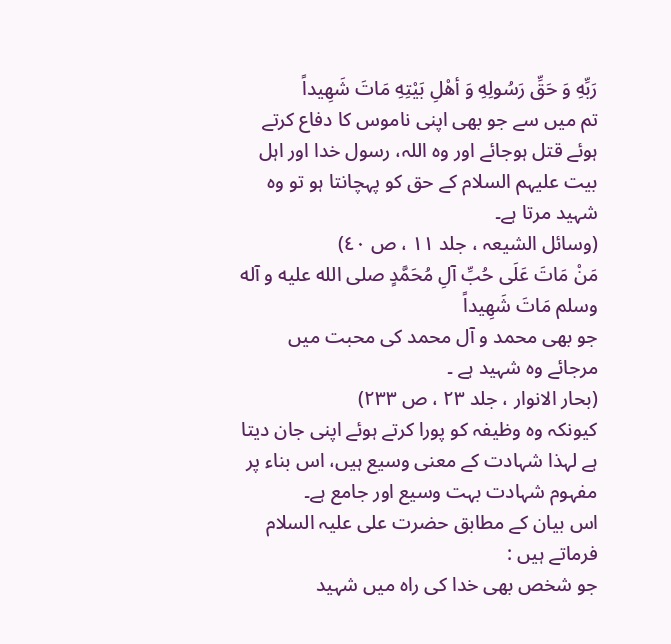رَبِّهِ وَ حَقِّ رَسُولِهِ وَ أهْلِ بَيْتِهِ مَاتَ شَهِيداً
تم میں سے جو بھی اپنی ناموس کا دفاع کرتے ہوئے قتل ہوجائے اور وہ اللہ، رسول خدا اور اہل بیت علیہم السلام کے حق کو پہچانتا ہو تو وہ شہید مرتا ہے۔
(وسائل الشیعہ ، جلد ١١ ، ص ٤٠)
مَنْ مَاتَ عَلَى حُبِّ آلِ مُحَمَّدٍ صلى الله عليه و آله وسلم مَاتَ شَهِيداً
جو بھی محمد و آل محمد کی محبت میں مرجائے وہ شہید ہے ۔
(بحار الانوار ، جلد ٢٣ ، ص ٢٣٣)
کیونکہ وہ وظیفہ کو پورا کرتے ہوئے اپنی جان دیتا ہے لہذا شہادت کے معنی وسیع ہیں، اس بناء پر مفہوم شہادت بہت وسیع اور جامع ہے۔
اس بیان کے مطابق حضرت علی علیہ السلام فرماتے ہیں :
جو شخص بھی خدا کی راہ میں شہید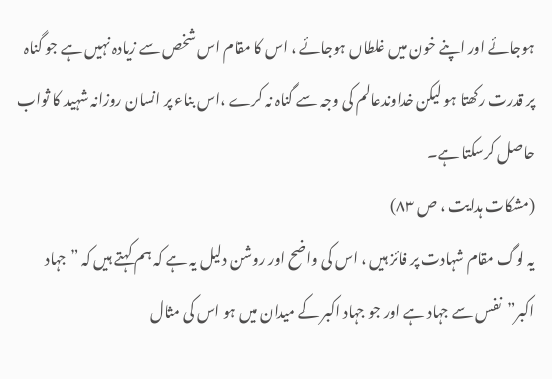ہوجائے اور اپنے خون میں غلطاں ہوجائے ، اس کا مقام اس شخص سے زیادہ نہیں ہے جو گناہ پر قدرت رکھتا ہو لیکن خداوندعالم کی وجہ سے گناہ نہ کرے ،اس بناء پر انسان روزانہ شہید کا ثواب حاصل کرسکتا ہے۔
(مشکات ہدایت ، ص ٨٣)
یہ لوگ مقام شہادت پر فائز ہیں ، اس کی واضح اور روشن دلیل یہ ہے کہ ہم کہتے ہیں کہ ”جہاد اکبر”نفس سے جہاد ہے اور جو جہاد اکبر کے میدان میں ہو اس کی مثال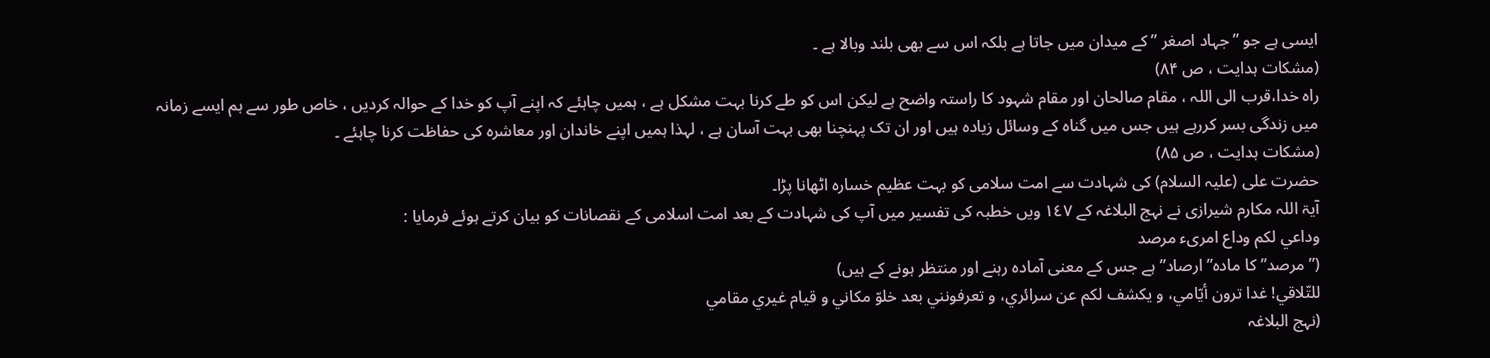ایسی ہے جو ”جہاد اصغر ” کے میدان میں جاتا ہے بلکہ اس سے بھی بلند وبالا ہے ۔
(مشکات ہدایت ، ص ۸۴)
راہ خدا،قرب الی اللہ ، مقام صالحان اور مقام شہود کا راستہ واضح ہے لیکن اس کو طے کرنا بہت مشکل ہے ، ہمیں چاہئے کہ اپنے آپ کو خدا کے حوالہ کردیں ، خاص طور سے ہم ایسے زمانہ میں زندگی بسر کررہے ہیں جس میں گناہ کے وسائل زیادہ ہیں اور ان تک پہنچنا بھی بہت آسان ہے ، لہذا ہمیں اپنے خاندان اور معاشرہ کی حفاظت کرنا چاہئے ۔
(مشکات ہدایت ، ص ۸۵)
حضرت علی (علیہ السلام) کی شہادت سے امت سلامی کو بہت عظیم خسارہ اٹھانا پڑا۔
آیۃ اللہ مکارم شیرازی نے نہج البلاغہ کے ١٤٧ ویں خطبہ کی تفسیر میں آپ کی شہادت کے بعد امت اسلامی کے نقصانات کو بیان کرتے ہوئے فرمایا :
وداعي لكم وداع امرىء مرصد
(”مرصد” کا مادہ”ارصاد” ہے جس کے معنی آمادہ رہنے اور منتظر ہونے کے ہیں)
للتّلاقي! غدا ترون أيّامي، و يكشف لكم عن سرائري، و تعرفونني بعد خلوّ مكاني و قيام غيري مقامي
(نہج البلاغہ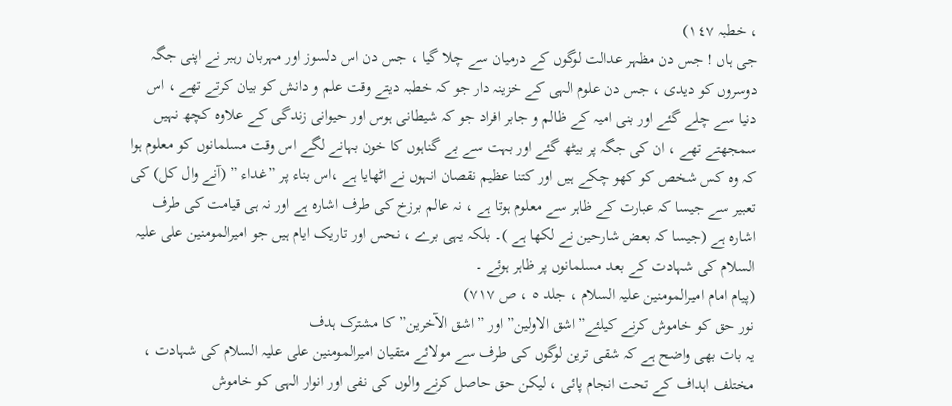، خطبہ ١٤٧)
جی ہاں ! جس دن مظہر عدالت لوگوں کے درمیان سے چلا گیا ، جس دن اس دلسوز اور مہربان رہبر نے اپنی جگہ دوسروں کو دیدی ، جس دن علوم الہی کے خزینہ دار جو کہ خطبہ دیتے وقت علم و دانش کو بیان کرتے تھے ، اس دنیا سے چلے گئے اور بنی امیہ کے ظالم و جابر افراد جو کہ شیطانی ہوس اور حیوانی زندگی کے علاوہ کچھ نہیں سمجھتے تھے ، ان کی جگہ پر بیٹھ گئے اور بہت سے بے گناہوں کا خون بہانے لگے اس وقت مسلمانوں کو معلوم ہوا کہ وہ کس شخص کو کھو چکے ہیں اور کتنا عظیم نقصان انہوں نے اٹھایا ہے ،اس بناء پر ”غداء ” (آنے وال کل) کی تعبیر سے جیسا کہ عبارت کے ظاہر سے معلوم ہوتا ہے ، نہ عالم برزخ کی طرف اشارہ ہے اور نہ ہی قیامت کی طرف اشارہ ہے (جیسا کہ بعض شارحین نے لکھا ہے )۔ بلکہ یہی برے ، نحس اور تاریک ایام ہیں جو امیرالمومنین علی علیہ السلام کی شہادت کے بعد مسلمانوں پر ظاہر ہوئے ۔
(پیام امام امیرالمومنین علیہ السلام ، جلد ٥ ، ص ٧١٧)
نور حق کو خاموش کرنے کیلئے”اشق الاولین” اور ”اشق الآخرین” کا مشترک ہدف
یہ بات بھی واضح ہے کہ شقی ترین لوگوں کی طرف سے مولائے متقیان امیرالمومنین علی علیہ السلام کی شہادت ، مختلف اہداف کے تحت انجام پائی ، لیکن حق حاصل کرنے والوں کی نفی اور انوار الہی کو خاموش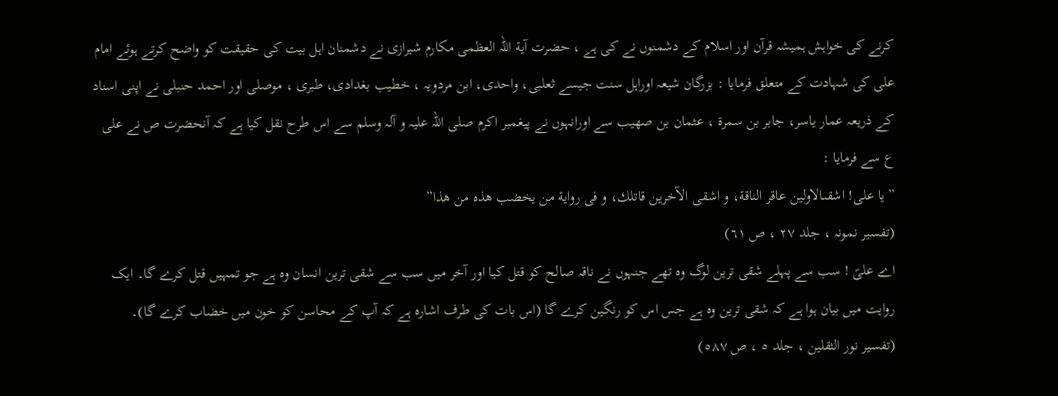کرنے کی خواہش ہمیشہ قرآن اور اسلام کے دشمنوں نے کی ہے ، حضرت آیة اللہ العظمی مکارم شیرازی نے دشمنان اہل بیت کی حقیقت کو واضح کرتے ہوئے امام علی کی شہادت کے متعلق فرمایا : بزرگان شیعہ اوراہل سنت جیسے ثعلبی، واحدی، ابن مردویہ ، خطیب بغدادی، طبری ، موصلی اور احمد حنبلی نے اپنی اسناد کے ذریعہ عمار یاسر، جابر بن سمرة ، عثمان بن صھیب سے اورانہوں نے پیغمبر اکرم صلی اللہ علیہ و آلہ وسلم سے اس طرح نقل کیا ہے کہ آنحضرت ص نے علی ع سے فرمایا :
”يا على! اشقىالاولين عاقر الناقة، و اشقى الآخرين قاتلك، و فى رواية من يخضب هذه من هذا”
(تفسیر نمونہ ، جلد ٢٧ ، ص ٦١)
اے علیؑ ! سب سے پہلے شقی ترین لوگ وہ تھے جنہوں نے ناقہ صالح کو قتل کیا اور آخر میں سب سے شقی ترین انسان وہ ہے جو تمہیں قتل کرے گا۔ ایک روایت میں بیان ہوا ہے کہ شقی ترین وہ ہے جس اس کو رنگین کرے گا (اس بات کی طرف اشارہ ہے کہ آپ کے محاسن کو خون میں خضاب کرے گا)۔
(تفسیر نور الثقلین ، جلد ٥ ، ص ٥٨٧)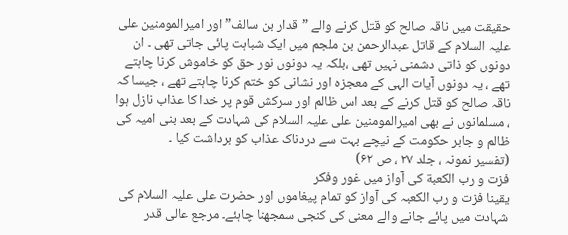حقیقت میں ناقہ صالح کو قتل کرنے والے ”قدار بن سالف” اور امیرالمومنین علی علیہ السلام کے قاتل عبدالرحمن بن ملجم میں ایک شباہت پائی جاتی تھی ۔ ان دونوں کو ذاتی دشمنی نہیں تھی ،بلکہ یہ دونوں نور حق کو خاموش کرنا چاہتے تھے ، یہ دونوں آیات الہی کے معجزہ اور نشانی کو ختم کرنا چاہتے تھے ، جیسا کہ ناقہ صالح کو قتل کرنے کے بعد اس ظالم اور سرکش قوم پر خدا کا عذاب نازل ہوا ، مسلمانوں نے بھی امیرالمومنین علی علیہ السلام کی شہادت کے بعد بنی امیہ کی ظالم و جابر حکومت کے نیچے بہت سے دردناک عذاب کو برداشت کیا ۔
(تفسیر نمونہ ، جلد ٢٧ ، ص ۶۲)
فزت و رب الکعبة کی آواز میں غور وفکر
یقینا فزت و رب الکعبہ کی آواز کو تمام پیغاموں اور حضرت علی علیہ السلام کی شہادت میں پائے جانے والے معنی کی کنجی سمجھنا چاہئے۔ مرجع عالی قدر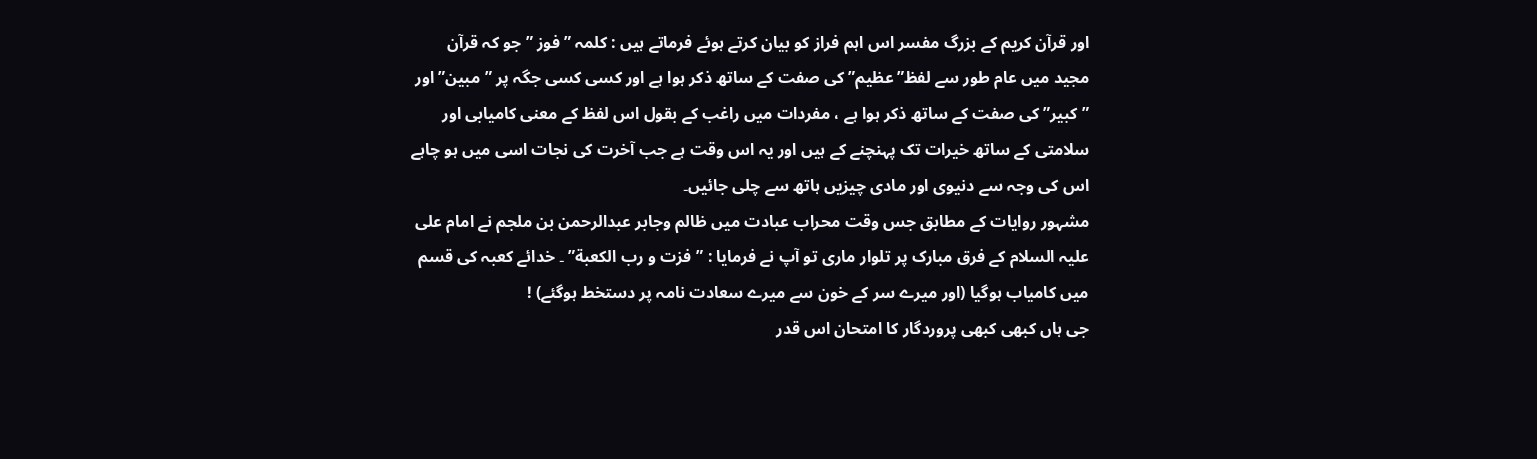اور قرآن کریم کے بزرگ مفسر اس اہم فراز کو بیان کرتے ہوئے فرماتے ہیں : کلمہ ”فوز ” جو کہ قرآن مجید میں عام طور سے لفظ”عظیم” کی صفت کے ساتھ ذکر ہوا ہے اور کسی کسی جگہ پر ”مبین” اور ”کبیر” کی صفت کے ساتھ ذکر ہوا ہے ، مفردات میں راغب کے بقول اس لفظ کے معنی کامیابی اور سلامتی کے ساتھ خیرات تک پہنچنے کے ہیں اور یہ اس وقت ہے جب آخرت کی نجات اسی میں ہو چاہے اس کی وجہ سے دنیوی اور مادی چیزیں ہاتھ سے چلی جائیں۔
مشہور روایات کے مطابق جس وقت محراب عبادت میں ظالم وجابر عبدالرحمن بن ملجم نے امام علی علیہ السلام کے فرق مبارک پر تلوار ماری تو آپ نے فرمایا : ”فزت و رب الکعبة” ۔ خدائے کعبہ کی قسم میں کامیاب ہوگیا (اور میرے سر کے خون سے میرے سعادت نامہ پر دستخط ہوگئے) !
جی ہاں کبھی کبھی پروردگار کا امتحان اس قدر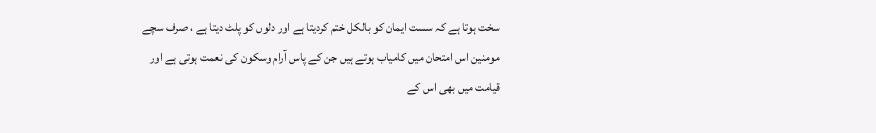سخت ہوتا ہے کہ سست ایمان کو بالکل ختم کردیتا ہے اور دلوں کو پلٹ دیتا ہے ، صرف سچے مومنین اس امتحان میں کامیاب ہوتے ہیں جن کے پاس آرام وسکون کی نعمت ہوتی ہے اور قیامت میں بھی اس کے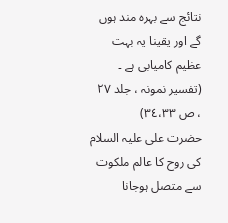نتائج سے بہرہ مند ہوں گے اور یقینا یہ بہت عظیم کامیابی ہے ۔
(تفسیر نمونہ ، جلد ٢٧ ، ص ٣٤،۳۳)
حضرت علی علیہ السلام کی روح کا عالم ملکوت سے متصل ہوجانا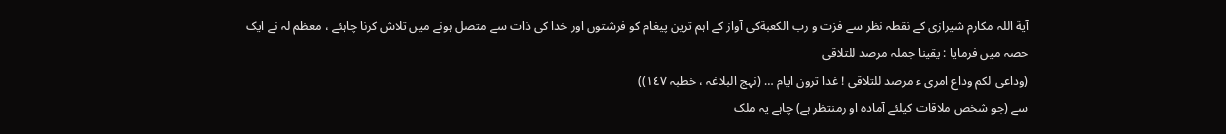آیة اللہ مکارم شیرازی کے نقطہ نظر سے فزت و رب الکعبةکی آواز کے اہم ترین پیغام کو فرشتوں اور خدا کی ذات سے متصل ہونے میں تلاش کرنا چاہئے ، معظم لہ نے ایک حصہ میں فرمایا : یقینا جملہ مرصد للتلاقی
(وداعی لکم وداع امری ء مرصد للتلاقی ! غدا ترون ایام … (نہج البلاغہ ، خطبہ ١٤٧))
سے (جو شخص ملاقات کیلئے آمادہ او رمنتظر ہے) چاہے یہ ملک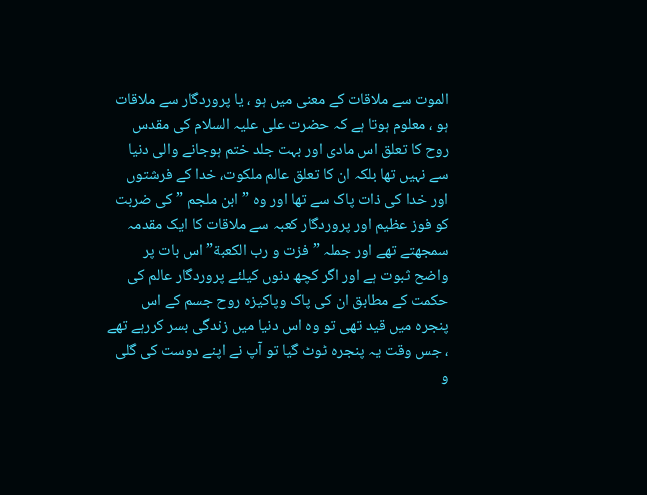الموت سے ملاقات کے معنی میں ہو ، یا پروردگار سے ملاقات ہو ، معلوم ہوتا ہے کہ حضرت علی علیہ السلام کی مقدس روح کا تعلق اس مادی اور بہت جلد ختم ہوجانے والی دنیا سے نہیں تھا بلکہ ان کا تعلق عالم ملکوت، خدا کے فرشتوں اور خدا کی ذات پاک سے تھا اور وہ ”ابن ملجم ” کی ضربت کو فوز عظیم اور پروردگار کعبہ سے ملاقات کا ایک مقدمہ سمجھتے تھے اور جملہ ”فزت و رب الکعبة” اس بات پر واضح ثبوت ہے اور اگر کچھ دنوں کیلئے پروردگار عالم کی حکمت کے مطابق ان کی پاک وپاکیزہ روح جسم کے اس پنجرہ میں قید تھی تو وہ اس دنیا میں زندگی بسر کررہے تھے ، جس وقت یہ پنجرہ ٹوٹ گیا تو آپ نے اپنے دوست کی گلی و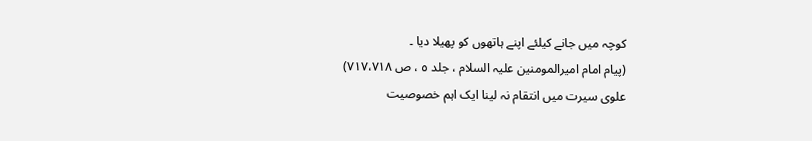کوچہ میں جانے کیلئے اپنے ہاتھوں کو پھیلا دیا ۔
(پیام امام امیرالمومنین علیہ السلام ، جلد ٥ ، ص ٧١٧،۷۱۸)
علوی سیرت میں انتقام نہ لینا ایک اہم خصوصیت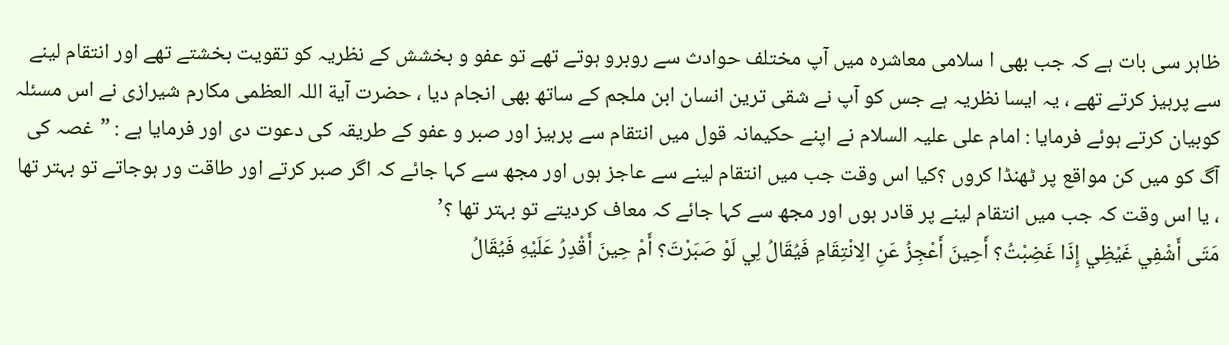ظاہر سی بات ہے کہ جب بھی ا سلامی معاشرہ میں آپ مختلف حوادث سے روبرو ہوتے تھے تو عفو و بخشش کے نظریہ کو تقویت بخشتے تھے اور انتقام لینے سے پرہیز کرتے تھے ، یہ ایسا نظریہ ہے جس کو آپ نے شقی ترین انسان ابن ملجم کے ساتھ بھی انجام دیا ، حضرت آیة اللہ العظمی مکارم شیرازی نے اس مسئلہ کوبیان کرتے ہوئے فرمایا : امام علی علیہ السلام نے اپنے حکیمانہ قول میں انتقام سے پرہیز اور صبر و عفو کے طریقہ کی دعوت دی اور فرمایا ہے : ”غصہ کی آگ کو میں کن مواقع پر ٹھنڈا کروں ؟کیا اس وقت جب میں انتقام لینے سے عاجز ہوں اور مجھ سے کہا جائے کہ اگر صبر کرتے اور طاقت ور ہوجاتے تو بہتر تھا ، یا اس وقت کہ جب میں انتقام لینے پر قادر ہوں اور مجھ سے کہا جائے کہ معاف کردیتے تو بہتر تھا ؟’
مَتَى أَشْفِي غَيْظِي إِذَا غَضِبْتُ؟ أَحِينَ أَعْجِزُ عَنِ الِانْتِقَامِ فَيُقَالُ لِي لَوْ صَبَرْتَ؟ أَمْ حِينَ أَقْدِرُ عَلَيْهِ فَيُقَالُ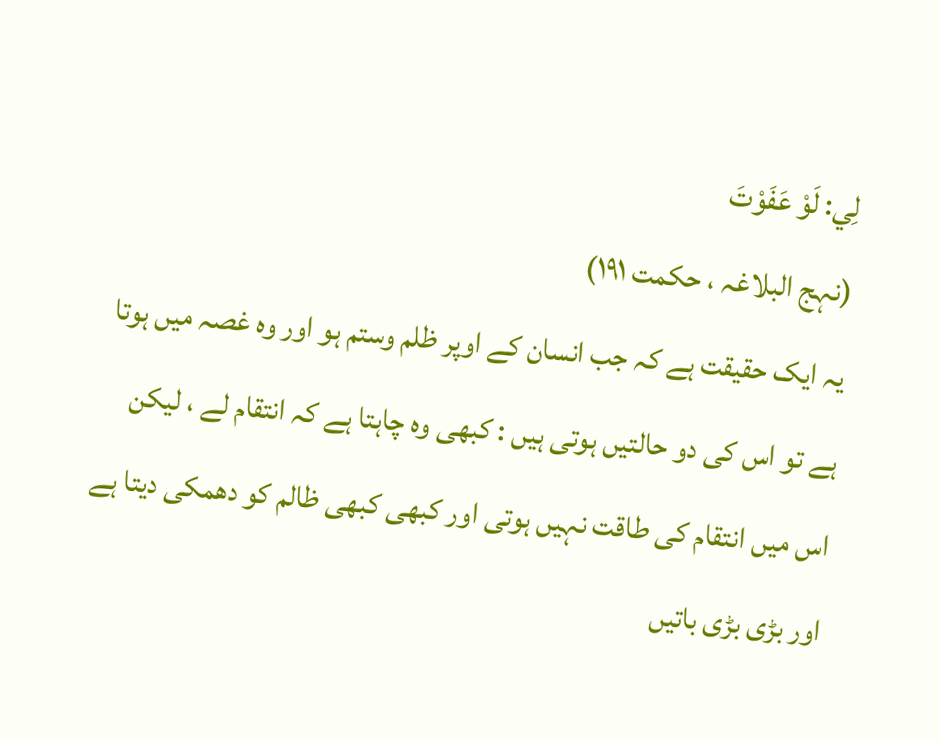لِي: لَوْ عَفَوْتَ
(نہج البلاغہ ، حکمت ١٩١)
یہ ایک حقیقت ہے کہ جب انسان کے اوپر ظلم وستم ہو اور وہ غصہ میں ہوتا ہے تو اس کی دو حالتیں ہوتی ہیں : کبھی وہ چاہتا ہے کہ انتقام لے ، لیکن اس میں انتقام کی طاقت نہیں ہوتی اور کبھی کبھی ظالم کو دھمکی دیتا ہے اور بڑی بڑی باتیں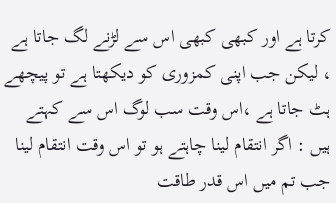کرتا ہے اور کبھی کبھی اس سے لڑنے لگ جاتا ہے ، لیکن جب اپنی کمزوری کو دیکھتا ہے تو پیچھے ہٹ جاتا ہے ،اس وقت سب لوگ اس سے کہتے ہیں : اگر انتقام لینا چاہتے ہو تو اس وقت انتقام لینا جب تم میں اس قدر طاقت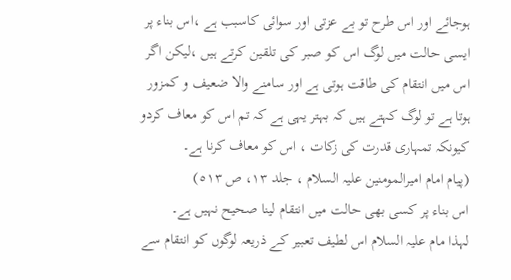ہوجائے اور اس طرح تو بے عزتی اور سوائی کاسبب ہے ،اس بناء پر ایسی حالت میں لوگ اس کو صبر کی تلقین کرتے ہیں ،لیکن اگر اس میں انتقام کی طاقت ہوتی ہے اور سامنے والا ضعیف و کمزور ہوتا ہے تو لوگ کہتے ہیں کہ بہتر یہی ہے کہ تم اس کو معاف کردو کیونکہ تمہاری قدرت کی زکات ، اس کو معاف کرنا ہے۔
(پیام امام امیرالمومنین علیہ السلام ، جلد ١٣، ص ٥١۳)
اس بناء پر کسی بھی حالت میں انتقام لینا صحیح نہیں ہے۔
لہذا مام علیہ السلام اس لطیف تعبیر کے ذریعہ لوگوں کو انتقام سے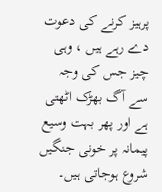پرہیز کرنے کی دعوت دے رہے ہیں ، وہی چیز جس کی وجہ سے آگ بھڑک اٹھتی ہے اور پھر بہت وسیع پیمانہ پر خونی جنگیں شروع ہوجاتی ہیں۔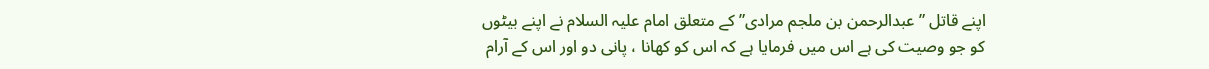اپنے قاتل ”عبدالرحمن بن ملجم مرادی” کے متعلق امام علیہ السلام نے اپنے بیٹوں کو جو وصیت کی ہے اس میں فرمایا ہے کہ اس کو کھانا ، پانی دو اور اس کے آرام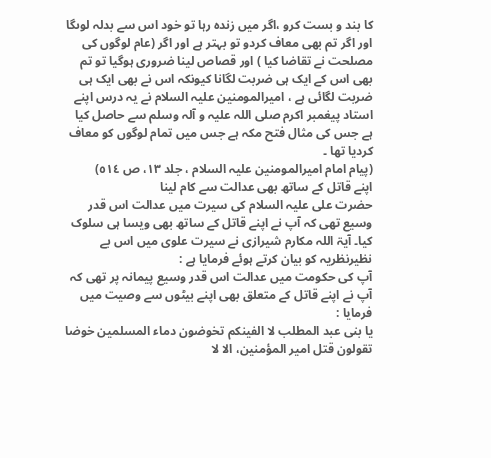کا بند و بست کرو ،اگر میں زندہ رہا تو خود اس سے بدلہ لوںگا اور اگر تم بھی معاف کردو تو بہتر ہے اور اگر (عام لوگوں کی مصلحت نے تقاضا کیا ) اور قصاص لینا ضروری ہوگیا تو تم بھی اس کے ایک ہی ضربت لگانا کیونکہ اس نے بھی ایک ہی ضربت لگائی ہے ، امیرالمومنین علیہ السلام نے یہ درس اپنے استاد پیغمبر اکرم صلی اللہ علیہ و آلہ وسلم سے حاصل کیا ہے جس کی مثال فتح مکہ ہے جس میں تمام لوگوں کو معاف کردیا تھا ۔
(پیام امام امیرالمومنین علیہ السلام ، جلد ١٣، ص ٥١٤)
اپنے قاتل کے ساتھ بھی عدالت سے کام لینا
حضرت علی علیہ السلام کی سیرت میں عدالت اس قدر وسیع تھی کہ آپ نے اپنے قاتل کے ساتھ بھی ویسا ہی سلوک کیا۔ آیۃ اللہ مکارم شیرازی نے سیرت علوی میں اس بے نظیرنظریہ کو بیان کرتے ہوئے فرمایا ہے :
آپ کی حکومت میں عدالت اس قدر وسیع پیمانہ پر تھی کہ آپ نے اپنے قاتل کے متعلق بھی اپنے بیٹوں سے وصیت میں فرمایا :
يا بنى عبد المطلب لا الفينكم تخوضون دماء المسلمين خوضا تقولون قتل امير المؤمنين، الا لا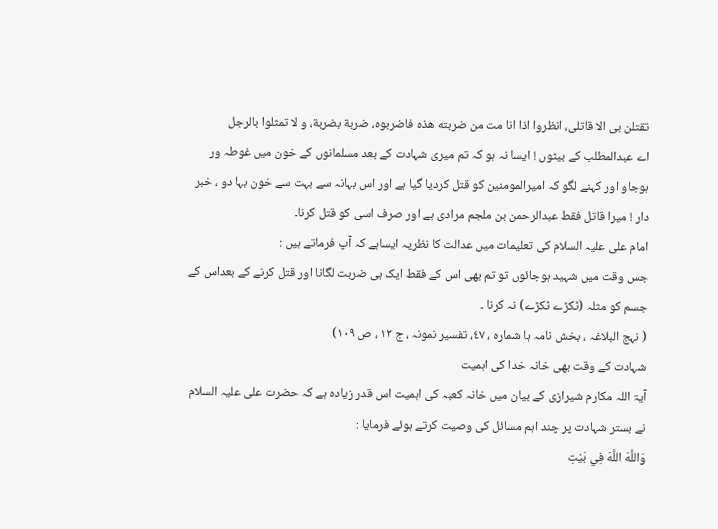تقتلن بى الا قاتلى، انظروا اذا انا مت من ضربته هذه فاضربوه، ضربة بضربة، و لا تمثلوا بالرجل
اے عبدالمطلب کے بیٹوں ! ایسا نہ ہو کہ تم میری شہادت کے بعد مسلمانوں کے خون میں غوطہ ور ہوجاو اور کہنے لگو کہ امیرالمومنین کو قتل کردیا گیا ہے اور اس بہانہ سے بہت سے خون بہا دو ، خبر دار ! میرا قاتل فقط عبدالرحمن بن ملجم مرادی ہے اور صرف اسی کو قتل کرنا۔
امام علی علیہ السلام کی تعلیمات میں عدالت کا نظریہ ایساہے کہ آپ فرماتے ہیں :
جس وقت میں شہید ہوجائوں تو تم بھی اس کے فقط ایک ہی ضربت لگانا اور قتل کرنے کے بعداس کے جسم کو مثلہ (ٹکڑے ٹکڑے) نہ کرنا ۔
( نہج البلاغہ ، بخش نامہ ہا شمارہ ، ٤٧، تفسیر نمونہ ، ج ١٢ ، ص ١٠٩)
شہادت کے وقت بھی خانہ خدا کی اہمیت
آیۃ اللہ مکارم شیرازی کے بیان میں خانہ کعبہ کی اہمیت اس قدر زیادہ ہے کہ حضرت علی علیہ السلام نے بستر شہادت پر چند اہم مسائل کی وصیت کرتے ہوئے فرمایا :
وَاللَّهَ اللَّهَ فِي بَيْتِ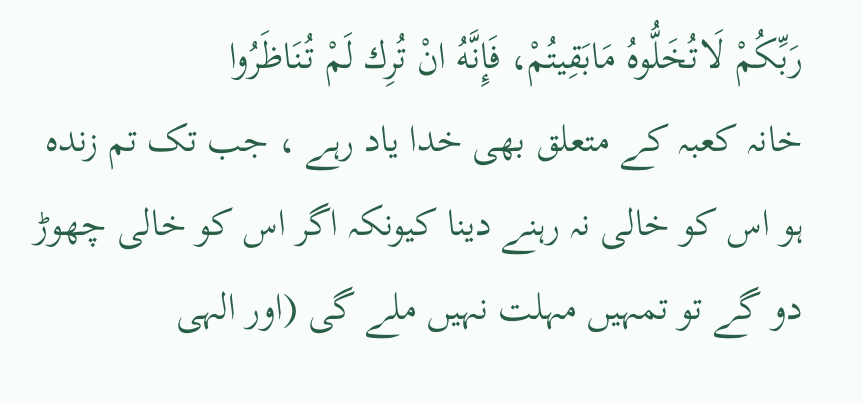رَبِّكُمْ لَاتُخَلُّوهُ مَابَقِيتُمْ، فَإِنَّهُ انْ تُرِك لَمْ تُنَاظَرُوا
خانہ کعبہ کے متعلق بھی خدا یاد رہے ، جب تک تم زندہ ہو اس کو خالی نہ رہنے دینا کیونکہ اگر اس کو خالی چھوڑ دو گے تو تمہیں مہلت نہیں ملے گی (اور الہی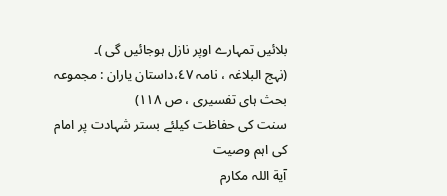بلائیں تمہارے اوپر نازل ہوجائیں گی )۔
(نہج البلاغہ ، نامہ ٤٧،داستان یاران : مجموعہ بحث ہای تفسیری ، ص ١١٨)
سنت کی حفاظت کیلئے بستر شہادت پر امام کی اہم وصیت
آیة اللہ مکارم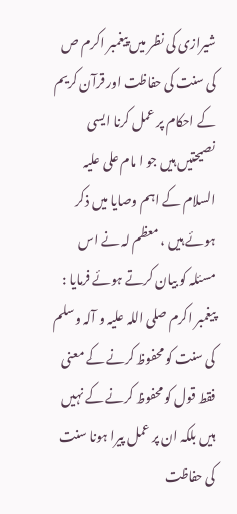شیرازی کی نظر میں پیغمبر اکرم ص کی سنت کی حفاظت اور قرآن کریم کے احکام پر عمل کرنا ایسی نصیحتیں ہیں جو ا مام علی علیہ السلام کے اہم وصایا میں ذکر ہوئے ہیں ، معظم لہ نے اس مسئلہ کو بیان کرتے ہوئے فرمایا : پیغمبر اکرم صلی اللہ علیہ و آلہ وسلم کی سنت کو محفوظ کرنے کے معنی فقط قول کو محفوظ کرنے کے نہیں ہیں بلکہ ان پر عمل پیرا ہونا سنت کی حفاظت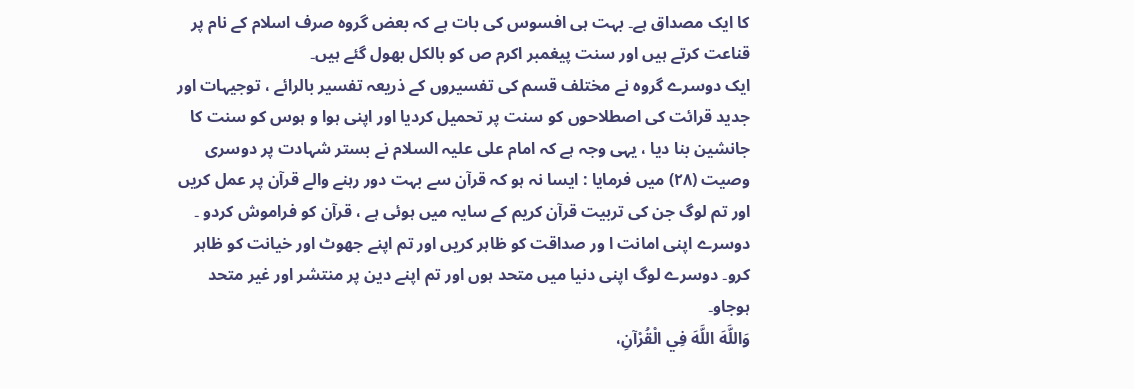کا ایک مصداق ہے۔ بہت ہی افسوس کی بات ہے کہ بعض گروہ صرف اسلام کے نام پر قناعت کرتے ہیں اور سنت پیغمبر اکرم ص کو بالکل بھول گئے ہیں۔
ایک دوسرے گروہ نے مختلف قسم کی تفسیروں کے ذریعہ تفسیر بالرائے ، توجیہات اور جدید قرائت کی اصطلاحوں کو سنت پر تحمیل کردیا اور اپنی ہوا و ہوس کو سنت کا جانشین بنا دیا ، یہی وجہ ہے کہ امام علی علیہ السلام نے بستر شہادت پر دوسری وصیت (٢٨) میں فرمایا : ایسا نہ ہو کہ قرآن سے بہت دور رہنے والے قرآن پر عمل کریں اور تم لوگ جن کی تربیت قرآن کریم کے سایہ میں ہوئی ہے ، قرآن کو فراموش کردو ۔ دوسرے اپنی امانت ا ور صداقت کو ظاہر کریں اور تم اپنے جھوٹ اور خیانت کو ظاہر کرو۔ دوسرے لوگ اپنی دنیا میں متحد ہوں اور تم اپنے دین پر منتشر اور غیر متحد ہوجاو۔
وَاللَّهَ اللَّهَ فِي الْقُرْآنِ،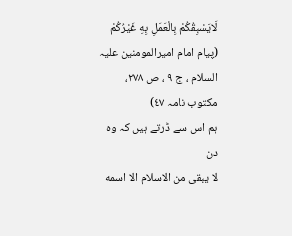لَايَسْبِقُكُمْ بِالْعَمَلِ بِهِ غَيْرُكُمْ
(پیام امام امیرالمومنین علیہ السلام ، ج ٩ ، ص ٢٧٨، مکتوب نامہ ٤٧)
ہم اس سے ڈرتے ہیں کہ وہ دن
لا يبقى من الاسلام الا اسمه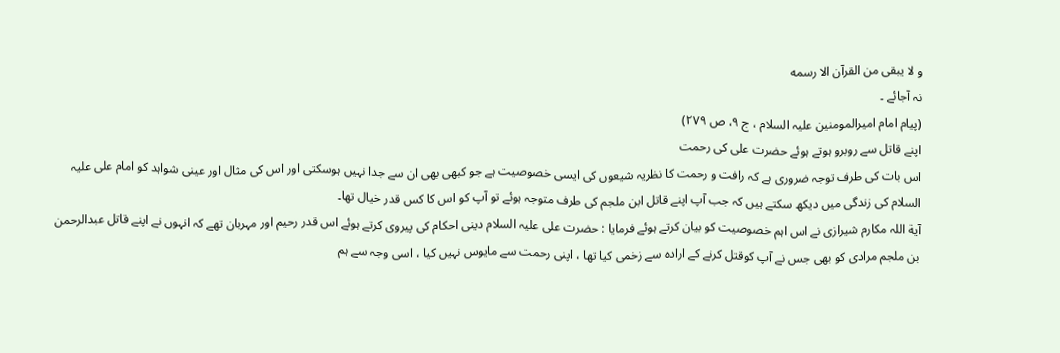و لا يبقى من القرآن الا رسمه
نہ آجائے ۔
(پیام امام امیرالمومنین علیہ السلام ، ج ٩، ص ٢٧٩)
اپنے قاتل سے روبرو ہوتے ہوئے حضرت علی کی رحمت
اس بات کی طرف توجہ ضروری ہے کہ رافت و رحمت کا نظریہ شیعوں کی ایسی خصوصیت ہے جو کبھی بھی ان سے جدا نہیں ہوسکتی اور اس کی مثال اور عینی شواہد کو امام علی علیہ السلام کی زندگی میں دیکھ سکتے ہیں کہ جب آپ اپنے قاتل ابن ملجم کی طرف متوجہ ہوئے تو آپ کو اس کا کس قدر خیال تھا۔
آیة اللہ مکارم شیرازی نے اس اہم خصوصیت کو بیان کرتے ہوئے فرمایا : حضرت علی علیہ السلام دینی احکام کی پیروی کرتے ہوئے اس قدر رحیم اور مہربان تھے کہ انہوں نے اپنے قاتل عبدالرحمن بن ملجم مرادی کو بھی جس نے آپ کوقتل کرنے کے ارادہ سے زخمی کیا تھا ، اپنی رحمت سے مایوس نہیں کیا ، اسی وجہ سے ہم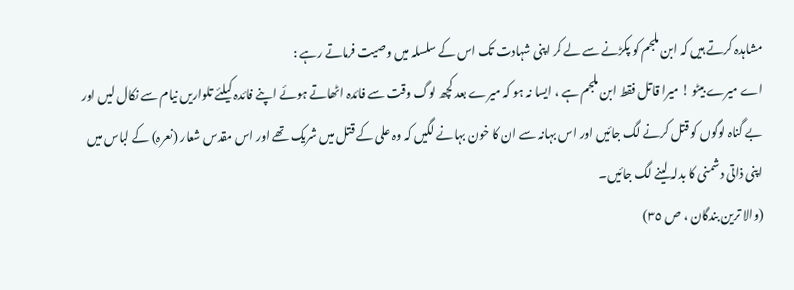مشاہدہ کرتے ہیں کہ ابن ملجم کو پکڑنے سے لے کر اپنی شہادت تک اس کے سلسلہ میں وصیت فرماتے رہے :
اے میرے بیٹو ! میرا قاتل فقط ابن ملجم ہے ، ایسا نہ ہو کہ میرے بعد کچھ لوگ وقت سے فائدہ اٹھاتے ہوئے اپنے فائدہ کیلئے تلواریں نیام سے نکال لیں اور بے گناہ لوگوں کو قتل کرنے لگ جائیں اور اس بہانہ سے ان کا خون بہانے لگیں کہ وہ علی کے قتل میں شریک تھے اور اس مقدس شعار (نعرہ) کے لباس میں اپنی ذاتی دشمنی کا بدلہ لینے لگ جائیں۔
(والا ترین بندگان ، ص ٣٥)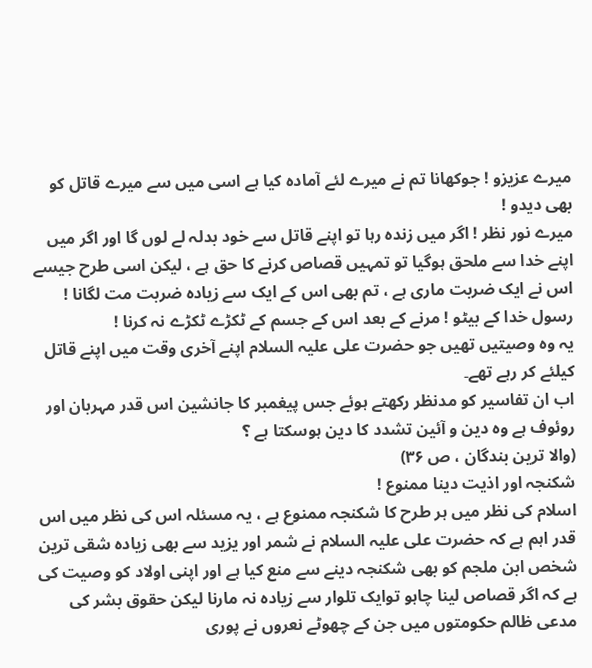میرے عزیزو ! جوکھانا تم نے میرے لئے آمادہ کیا ہے اسی میں سے میرے قاتل کو بھی دیدو !
میرے نور نظر ! اگر میں زندہ رہا تو اپنے قاتل سے خود بدلہ لے لوں گا اور اگر میں اپنے خدا سے ملحق ہوگیا تو تمہیں قصاص کرنے کا حق ہے ، لیکن اسی طرح جیسے اس نے ایک ضربت ماری ہے ، تم بھی اس کے ایک سے زیادہ ضربت مت لگانا !
رسول خدا کے بیٹو ! مرنے کے بعد اس کے جسم کے ٹکڑے ٹکڑے نہ کرنا !
یہ وہ وصیتیں تھیں جو حضرت علی علیہ السلام اپنے آخری وقت میں اپنے قاتل کیلئے کر رہے تھے۔
اب ان تفاسیر کو مدنظر رکھتے ہوئے جس پیغمبر کا جانشین اس قدر مہربان اور روئوف ہے وہ دین و آئین تشدد کا دین ہوسکتا ہے ؟
(والا ترین بندگان ، ص ۳۶)
شکنجہ اور اذیت دینا ممنوع !
اسلام کی نظر میں ہر طرح کا شکنجہ ممنوع ہے ، یہ مسئلہ اس کی نظر میں اس قدر اہم ہے کہ حضرت علی علیہ السلام نے شمر اور یزید سے بھی زیادہ شقی ترین شخص ابن ملجم کو بھی شکنجہ دینے سے منع کیا ہے اور اپنی اولاد کو وصیت کی ہے کہ اگر قصاص لینا چاہو توایک تلوار سے زیادہ نہ مارنا لیکن حقوق بشر کی مدعی ظالم حکومتوں میں جن کے چھوٹے نعروں نے پوری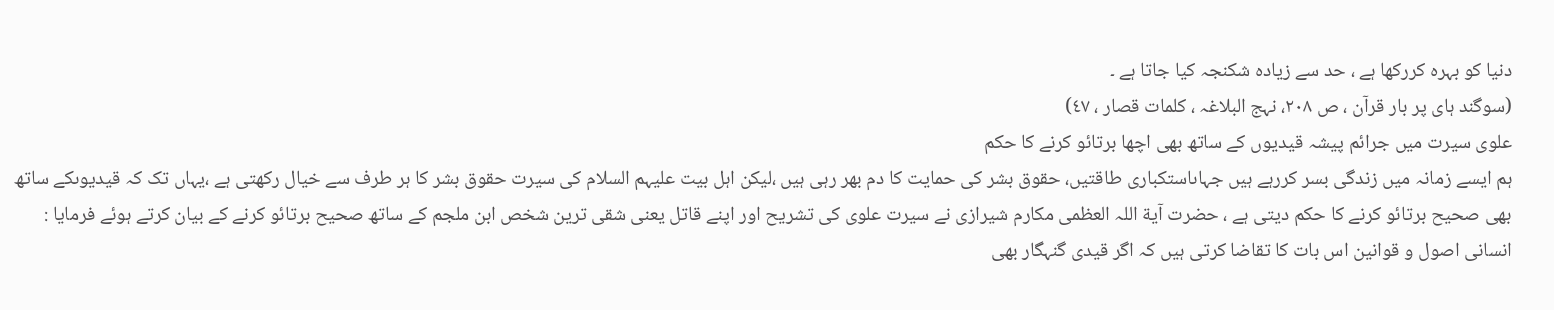دنیا کو بہرہ کررکھا ہے ، حد سے زیادہ شکنجہ کیا جاتا ہے ۔
(سوگند ہای پر بار قرآن ، ص ٢٠٨، نہج البلاغہ ، کلمات قصار ، ٤٧)
علوی سیرت میں جرائم پیشہ قیدیوں کے ساتھ بھی اچھا برتائو کرنے کا حکم
ہم ایسے زمانہ میں زندگی بسر کررہے ہیں جہاںاستکباری طاقتیں، حقوق بشر کی حمایت کا دم بھر رہی ہیں ،لیکن اہل بیت علیہم السلام کی سیرت حقوق بشر کا ہر طرف سے خیال رکھتی ہے ،یہاں تک کہ قیدیوںکے ساتھ بھی صحیح برتائو کرنے کا حکم دیتی ہے ، حضرت آیة اللہ العظمی مکارم شیرازی نے سیرت علوی کی تشریح اور اپنے قاتل یعنی شقی ترین شخص ابن ملجم کے ساتھ صحیح برتائو کرنے کے بیان کرتے ہوئے فرمایا : انسانی اصول و قوانین اس بات کا تقاضا کرتی ہیں کہ اگر قیدی گنہگار بھی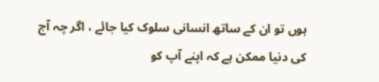ہوں تو ان کے ساتھ انسانی سلوک کیا جائے ، اگر چہ آج کی دنیا ممکن ہے کہ اپنے آپ کو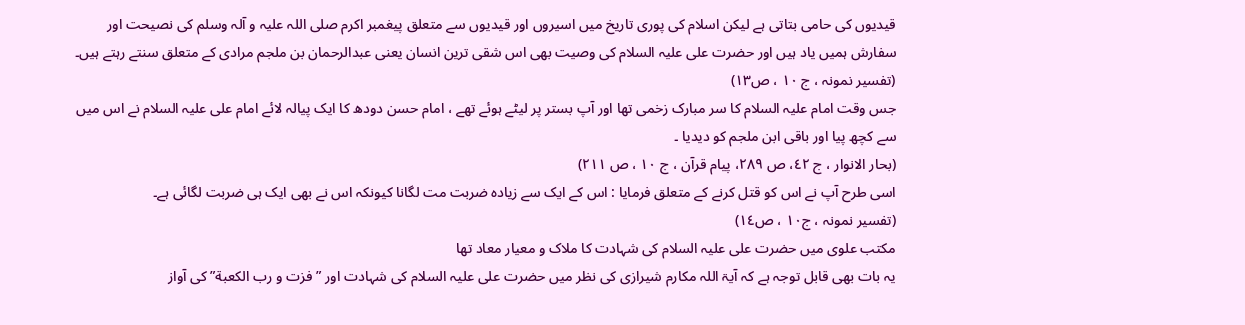قیدیوں کی حامی بتاتی ہے لیکن اسلام کی پوری تاریخ میں اسیروں اور قیدیوں سے متعلق پیغمبر اکرم صلی اللہ علیہ و آلہ وسلم کی نصیحت اور سفارش ہمیں یاد ہیں اور حضرت علی علیہ السلام کی وصیت بھی اس شقی ترین انسان یعنی عبدالرحمان بن ملجم مرادی کے متعلق سنتے رہتے ہیں۔
(تفسیر نمونہ ، ج ١٠ ، ص١٣)
جس وقت امام علیہ السلام کا سر مبارک زخمی تھا اور آپ بستر پر لیٹے ہوئے تھے ، امام حسن دودھ کا ایک پیالہ لائے امام علی علیہ السلام نے اس میں سے کچھ پیا اور باقی ابن ملجم کو دیدیا ۔
(بحار الانوار ، ج ٤٢، ص ٢٨٩، پیام قرآن ، ج ١٠ ، ص ٢١١)
اسی طرح آپ نے اس کو قتل کرنے کے متعلق فرمایا : اس کے ایک سے زیادہ ضربت مت لگانا کیونکہ اس نے بھی ایک ہی ضربت لگائی ہے۔
(تفسیر نمونہ ، ج١٠ ، ص١٤)
مکتب علوی میں حضرت علی علیہ السلام کی شہادت کا ملاک و معیار معاد تھا
یہ بات بھی قابل توجہ ہے کہ آیۃ اللہ مکارم شیرازی کی نظر میں حضرت علی علیہ السلام کی شہادت اور ”فزت و رب الکعبة” کی آواز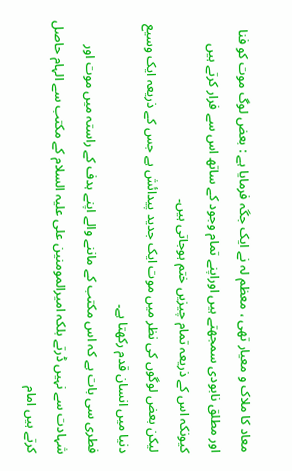معاد کا ملاک و معیار تھی ، معظم لہ نے ایک جگہ فرمایا ہے : بعض لوگ موت کو فنا اور مطلق نابودی سمجھتے ہیں اوراپنے تمام وجود کے ساتھ اس سے فرار کرتے ہیں کیونکہ اس کے ذریعہ تمام چیزیں ختم ہوجاتی ہیں۔
لیکن بعض لوگوں کی نظر میں موت ایک جدید پیدائش ہے جس کے ذریعہ ایک وسیع دنیا میں انسان قدم رکھتا ہے۔
فطری سی بات ہے کہ اس مکتب کے ماننے والے اپنے ہدف کے راستہ میں موت اور شہادت سے نہیں ڈرتے بلکہ امیرالمومنین علی علیہ السلام کے مکتب سے الہام حاصل کرتے ہیں امام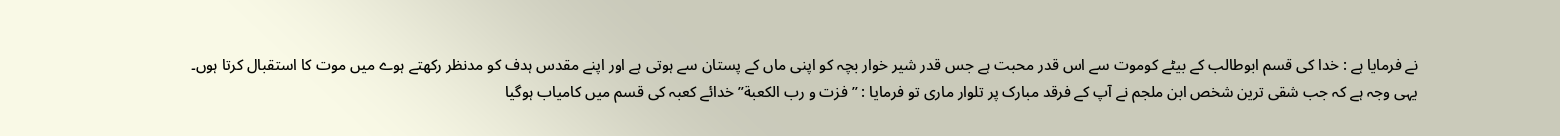نے فرمایا ہے : خدا کی قسم ابوطالب کے بیٹے کوموت سے اس قدر محبت ہے جس قدر شیر خوار بچہ کو اپنی ماں کے پستان سے ہوتی ہے اور اپنے مقدس ہدف کو مدنظر رکھتے ہوے میں موت کا استقبال کرتا ہوں۔
یہی وجہ ہے کہ جب شقی ترین شخص ابن ملجم نے آپ کے فرقد مبارک پر تلوار ماری تو فرمایا : ”فزت و رب الکعبة” خدائے کعبہ کی قسم میں کامیاب ہوگیا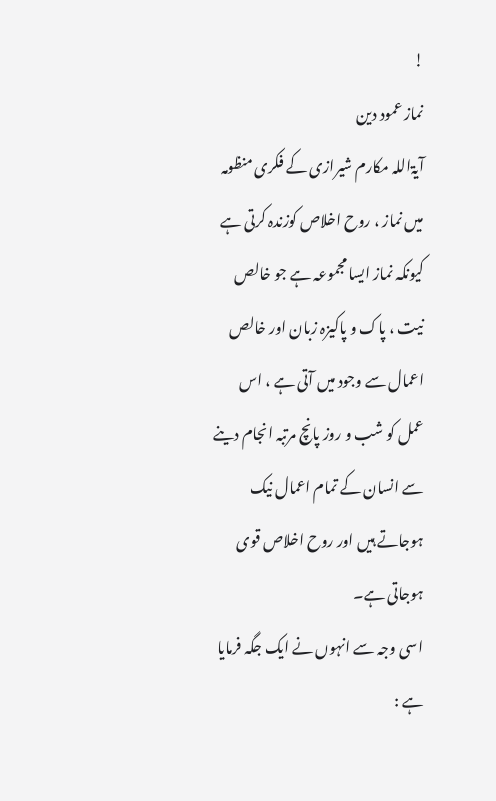!
نماز عمود دین
آیۃاللہ مکارم شیرازی کے فکری منظومہ میں نماز ، روح اخلاص کوزندہ کرتی ہے کیونکہ نماز ایسا مجموعہ ہے جو خالص نیت ، پاک و پاکیزہ زبان اور خالص اعمال سے وجود میں آتی ہے ، اس عمل کو شب و روز پانچ مرتبہ انجام دینے سے انسان کے تمام اعمال نیک ہوجاتے ہیں اور روح اخلاص قوی ہوجاتی ہے۔
اسی وجہ سے انہوں نے ایک جگہ فرمایا ہے :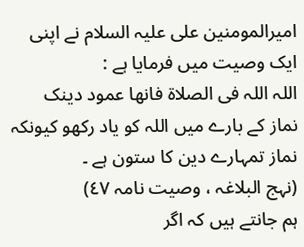امیرالمومنین علی علیہ السلام نے اپنی ایک وصیت میں فرمایا ہے :
اللہ اللہ فی الصلاة فانھا عمود دینک
نماز کے بارے میں اللہ کو یاد رکھو کیونکہ نماز تمہارے دین کا ستون ہے ۔
(نہج البلاغہ ، وصیت نامہ ٤٧)
ہم جانتے ہیں کہ اگر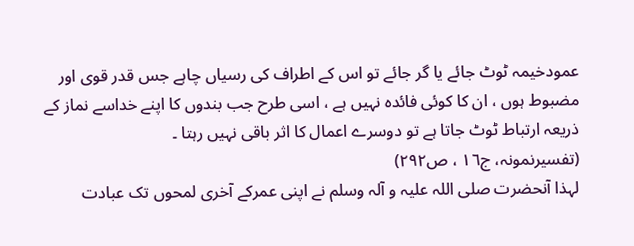عمودخیمہ ٹوٹ جائے یا گر جائے تو اس کے اطراف کی رسیاں چاہے جس قدر قوی اور مضبوط ہوں ، ان کا کوئی فائدہ نہیں ہے ، اسی طرح جب بندوں کا اپنے خداسے نماز کے ذریعہ ارتباط ٹوٹ جاتا ہے تو دوسرے اعمال کا اثر باقی نہیں رہتا ۔
(تفسیرنمونہ، ج١٦ ، ص٢٩٢)
لہذا آنحضرت صلی اللہ علیہ و آلہ وسلم نے اپنی عمرکے آخری لمحوں تک عبادت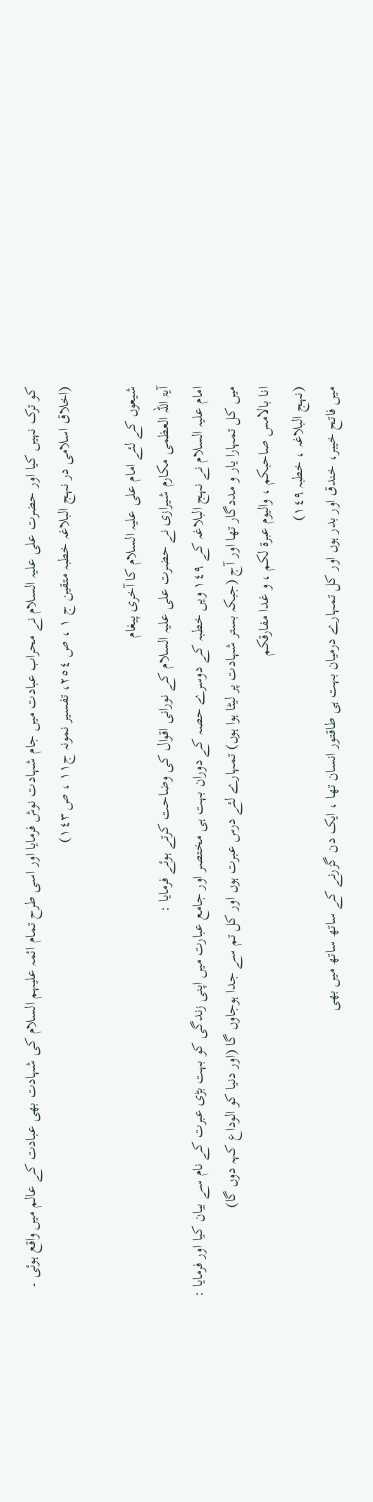کو ترک نہیں کیا اور حضرت علی علیہ السلام نے محراب عبادت میں جام شہادت نوش فرمایا اور اسی طرح تمام ائمہ علیہم السلام کی شہادت بھی عبادت کے عالم میں واقع ہوئی ۔
(اخلاق اسلامی در نہج البلاغہ خطبہ متقین ج ١ ، ص ٢٥٤، تفسیر نمونہ ج١١ ، ص ١٤٣)

شیعوں کے لئے امام علی علیہ السلام کا آخری پیغام
آیۃ اللہ العظمی مکارم شیرازی نے حضرت علی علیہ السلام کے نورانی اقوال کی وضاحت کرتے ہوئے فرمایا :
امام علیہ السلام نے نہج البلاغہ کے ١٤٩ ویں خطبہ کے دوسرے حصہ کے دوران بہت ہی مختصر اور جامع عبارت میں اپنی زندگی کو بہت بڑی عبرت کے نام سے بیان کیا اور فرمایا :
میں کل تمہارا یار و مددگار تھا اور آج (جبکہ بستر شہادت پر لیٹا ہوا ہوں) تمہارے لئے درس عبرت ہوں اور کل تم سے جدا ہوجاوں گا (اور دنیا کو الوداع کہہ دوں گا)
انا بالامس صاحبکم ، والیوم عبرة لکم ، و غدا مفارقکم
(نہج البلاغہ ، خطبہ ١٤٩)
میں فاتح خیبر، خندق اور بدر ہوں اور کل تمہارے درمیان بہت ہی طاقتور انسان تھا ، ایک دن گزرنے کے ساتھ ساتھ میں بھی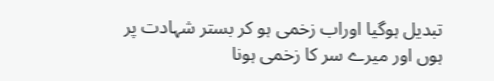تبدیل ہوگیا اوراب زخمی ہو کر بستر شہادت پر ہوں اور میرے سر کا زخمی ہونا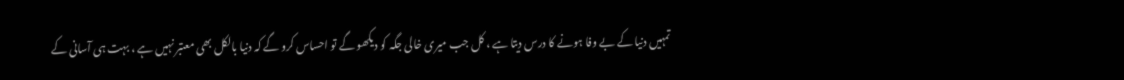تمہیں دنیا کے بے وفا ہونے کا درس دیتا ہے ، کل جب میری خالی جگہ کو دیکھو گے تو احساس کرو گے کہ دنیا بالکل بھی معتبر نہیں ہے ، بہت ہی آسانی کے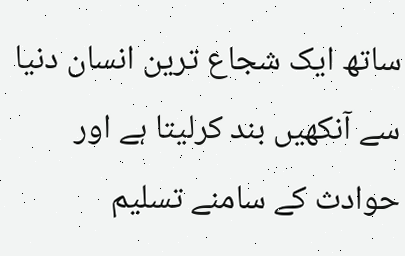ساتھ ایک شجاع ترین انسان دنیا سے آنکھیں بند کرلیتا ہے اور حوادث کے سامنے تسلیم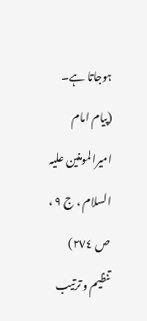ہوجاتا ہے۔
(پیام امام امیرالمومنین علیہ السلام ، ج ٩ ، ص ٢٧٤)
تنظیم و ترتیب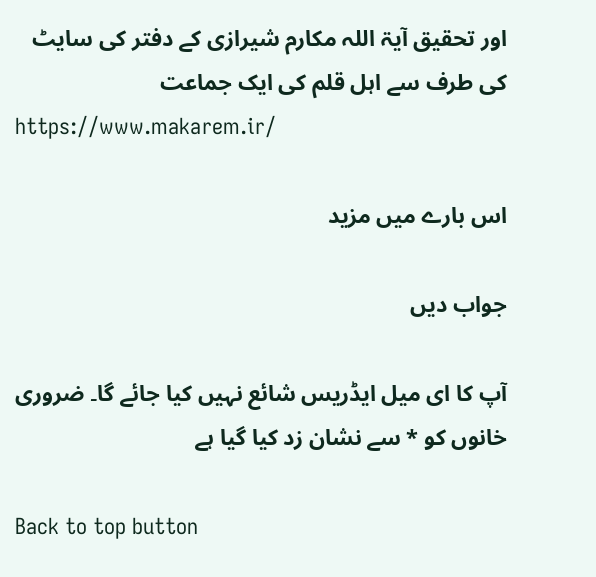اور تحقیق آیۃ اللہ مکارم شیرازی کے دفتر کی سایٹ کی طرف سے اہل قلم کی ایک جماعت
https://www.makarem.ir/

اس بارے میں مزید

جواب دیں

آپ کا ای میل ایڈریس شائع نہیں کیا جائے گا۔ ضروری خانوں کو * سے نشان زد کیا گیا ہے

Back to top button